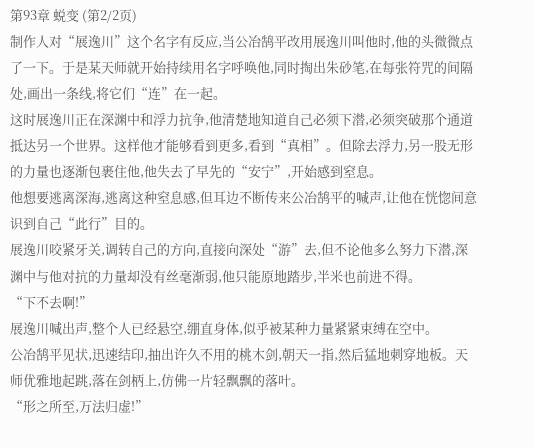第93章 蜕变 (第2/2页)
制作人对“展逸川”这个名字有反应,当公冶鹄平改用展逸川叫他时,他的头微微点了一下。于是某天师就开始持续用名字呼唤他,同时掏出朱砂笔,在每张符咒的间隔处,画出一条线,将它们“连”在一起。
这时展逸川正在深渊中和浮力抗争,他清楚地知道自己必须下潜,必须突破那个通道抵达另一个世界。这样他才能够看到更多,看到“真相”。但除去浮力,另一股无形的力量也逐渐包裹住他,他失去了早先的“安宁”,开始感到窒息。
他想要逃离深海,逃离这种窒息感,但耳边不断传来公冶鹄平的喊声,让他在恍惚间意识到自己“此行”目的。
展逸川咬紧牙关,调转自己的方向,直接向深处“游”去,但不论他多么努力下潜,深渊中与他对抗的力量却没有丝毫渐弱,他只能原地踏步,半米也前进不得。
“下不去啊!”
展逸川喊出声,整个人已经悬空,绷直身体,似乎被某种力量紧紧束缚在空中。
公冶鹄平见状,迅速结印,抽出许久不用的桃木剑,朝天一指,然后猛地刺穿地板。天师优雅地起跳,落在剑柄上,仿佛一片轻飘飘的落叶。
“形之所至,万法归虚!”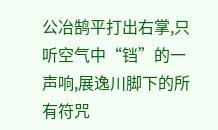公冶鹄平打出右掌,只听空气中“铛”的一声响,展逸川脚下的所有符咒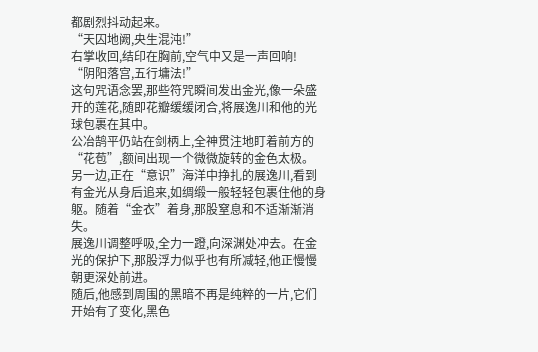都剧烈抖动起来。
“天囚地阙,央生混沌!”
右掌收回,结印在胸前,空气中又是一声回响!
“阴阳落宫,五行墉法!”
这句咒语念罢,那些符咒瞬间发出金光,像一朵盛开的莲花,随即花瓣缓缓闭合,将展逸川和他的光球包裹在其中。
公冶鹄平仍站在剑柄上,全神贯注地盯着前方的“花苞”,额间出现一个微微旋转的金色太极。
另一边,正在“意识”海洋中挣扎的展逸川,看到有金光从身后追来,如绸缎一般轻轻包裹住他的身躯。随着“金衣”着身,那股窒息和不适渐渐消失。
展逸川调整呼吸,全力一蹬,向深渊处冲去。在金光的保护下,那股浮力似乎也有所减轻,他正慢慢朝更深处前进。
随后,他感到周围的黑暗不再是纯粹的一片,它们开始有了变化,黑色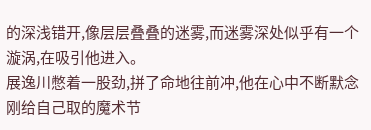的深浅错开,像层层叠叠的迷雾,而迷雾深处似乎有一个漩涡,在吸引他进入。
展逸川憋着一股劲,拼了命地往前冲,他在心中不断默念刚给自己取的魔术节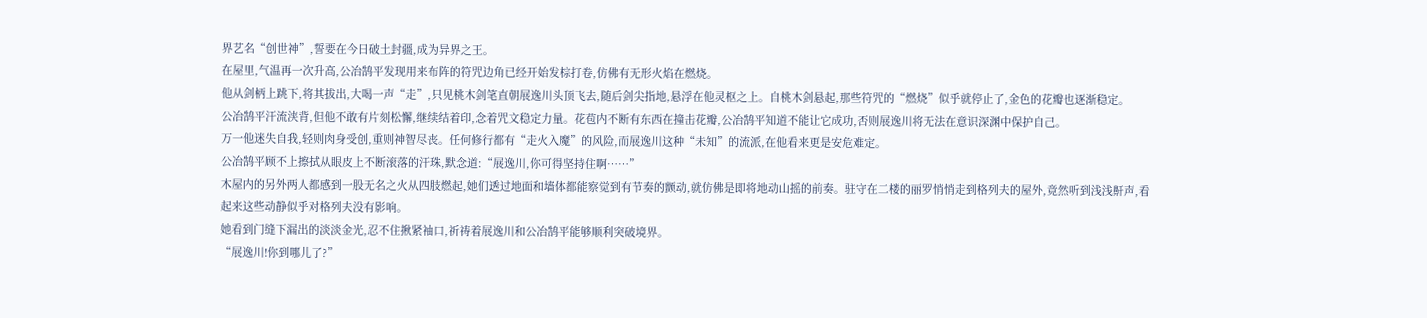界艺名“创世神”,誓要在今日破土封疆,成为异界之王。
在屋里,气温再一次升高,公冶鹄平发现用来布阵的符咒边角已经开始发棕打卷,仿佛有无形火焰在燃烧。
他从剑柄上跳下,将其拔出,大喝一声“走”,只见桃木剑笔直朝展逸川头顶飞去,随后剑尖指地,悬浮在他灵枢之上。自桃木剑悬起,那些符咒的“燃烧”似乎就停止了,金色的花瓣也逐渐稳定。
公冶鹄平汗流浃背,但他不敢有片刻松懈,继续结着印,念着咒文稳定力量。花苞内不断有东西在撞击花瓣,公冶鹄平知道不能让它成功,否则展逸川将无法在意识深渊中保护自己。
万一他迷失自我,轻则肉身受创,重则神智尽丧。任何修行都有“走火入魔”的风险,而展逸川这种“未知”的流派,在他看来更是安危难定。
公冶鹄平顾不上擦拭从眼皮上不断滚落的汗珠,默念道:“展逸川,你可得坚持住啊……”
木屋内的另外两人都感到一股无名之火从四肢燃起,她们透过地面和墙体都能察觉到有节奏的颤动,就仿佛是即将地动山摇的前奏。驻守在二楼的丽罗悄悄走到格列夫的屋外,竟然听到浅浅鼾声,看起来这些动静似乎对格列夫没有影响。
她看到门缝下漏出的淡淡金光,忍不住揪紧袖口,祈祷着展逸川和公冶鹄平能够顺利突破境界。
“展逸川!你到哪儿了?”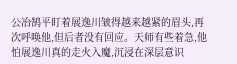公冶鹄平盯着展逸川皱得越来越紧的眉头,再次呼唤他,但后者没有回应。天师有些着急,他怕展逸川真的走火入魔,沉浸在深层意识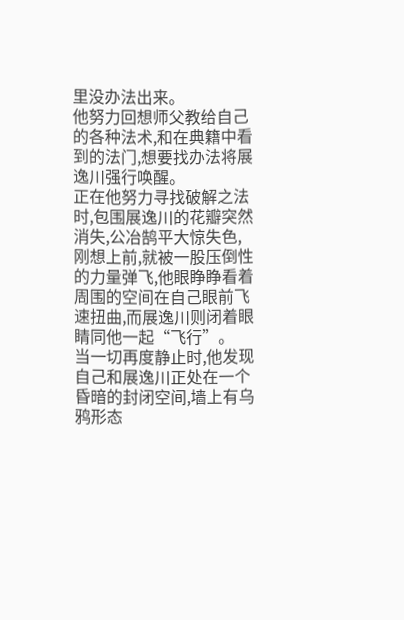里没办法出来。
他努力回想师父教给自己的各种法术,和在典籍中看到的法门,想要找办法将展逸川强行唤醒。
正在他努力寻找破解之法时,包围展逸川的花瓣突然消失,公冶鹄平大惊失色,刚想上前,就被一股压倒性的力量弹飞,他眼睁睁看着周围的空间在自己眼前飞速扭曲,而展逸川则闭着眼睛同他一起“飞行”。
当一切再度静止时,他发现自己和展逸川正处在一个昏暗的封闭空间,墙上有乌鸦形态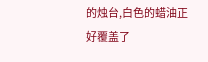的烛台,白色的蜡油正好覆盖了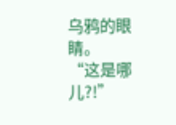乌鸦的眼睛。
“这是哪儿?!”